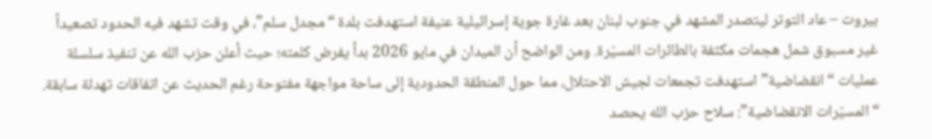بيروت – عاد التوتر ليتصدر المشهد في جنوب لبنان بعد غارة جوية إسرائيلية عنيفة استهدفت بلدة “مجدل سلم”، في وقت تشهد فيه الحدود تصعيداً غير مسبوق شمل هجمات مكثفة بالطائرات المسيّرة. ومن الواضح أن الميدان في مايو 2026 بدأ يفرض كلمته؛ حيث أعلن حزب الله عن تنفيذ سلسلة عمليات “انقضاضية” استهدفت تجمعات لجيش الاحتلال، مما حول المنطقة الحدودية إلى ساحة مواجهة مفتوحة رغم الحديث عن اتفاقات تهدئة سابقة.
“المسيّرات الانقضاضية”: سلاح حزب الله يحصد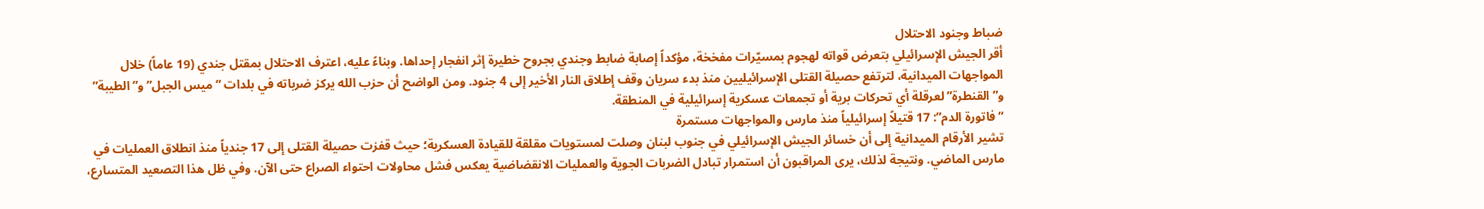ضباط وجنود الاحتلال
أقر الجيش الإسرائيلي بتعرض قواته لهجوم بمسيّرات مفخخة، مؤكداً إصابة ضابط وجندي بجروح خطيرة إثر انفجار إحداها. وبناءً عليه، اعترف الاحتلال بمقتل جندي (19 عاماً) خلال المواجهات الميدانية، لترتفع حصيلة القتلى الإسرائيليين منذ بدء سريان وقف إطلاق النار الأخير إلى 4 جنود. ومن الواضح أن حزب الله يركز ضرباته في بلدات “ميس الجبل” و”الطيبة” و”القنطرة” لعرقلة أي تحركات برية أو تجمعات عسكرية إسرائيلية في المنطقة.
“فاتورة الدم”: 17 قتيلاً إسرائيلياً منذ مارس والمواجهات مستمرة
تشير الأرقام الميدانية إلى أن خسائر الجيش الإسرائيلي في جنوب لبنان وصلت لمستويات مقلقة للقيادة العسكرية؛ حيث قفزت حصيلة القتلى إلى 17 جندياً منذ انطلاق العمليات في مارس الماضي. ونتيجة لذلك، يرى المراقبون أن استمرار تبادل الضربات الجوية والعمليات الانقضاضية يعكس فشل محاولات احتواء الصراع حتى الآن. وفي ظل هذا التصعيد المتسارع،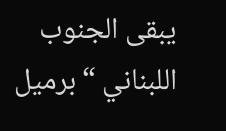يبقى الجنوب اللبناني “برميل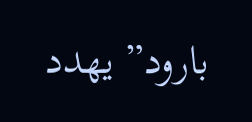بارود” يهدد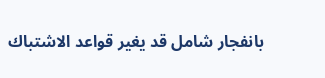بانفجار شامل قد يغير قواعد الاشتباك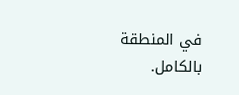في المنطقة بالكامل.